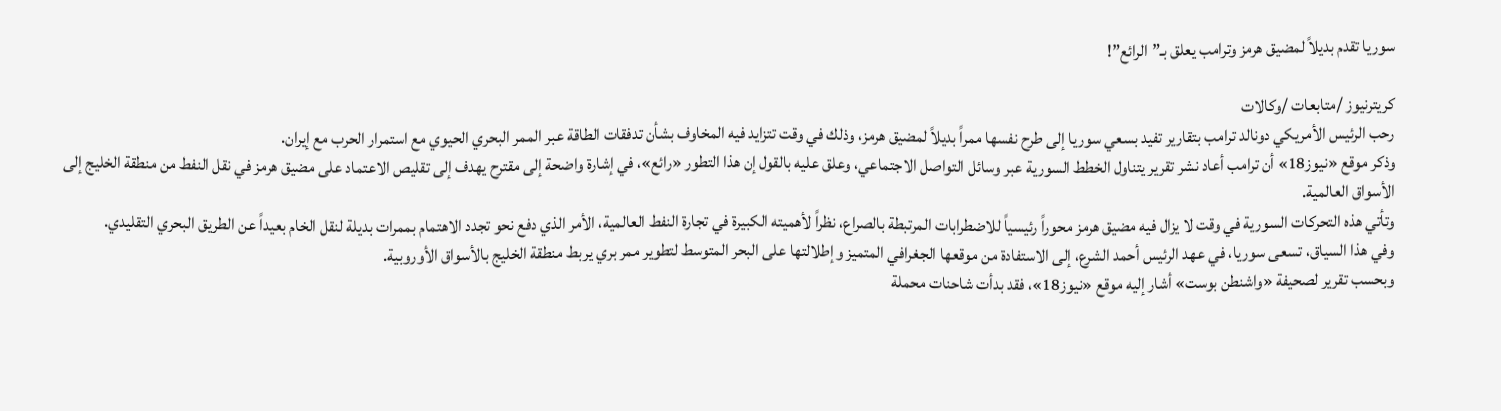سوريا تقدم بديلاً لمضيق هرمز وترامب يعلق بـ”الرائع”!

كريترنيوز /متابعات /وكالات
رحب الرئيس الأمريكي دونالد ترامب بتقارير تفيد بسعي سوريا إلى طرح نفسها ممراً بديلاً لمضيق هرمز، وذلك في وقت تتزايد فيه المخاوف بشأن تدفقات الطاقة عبر الممر البحري الحيوي مع استمرار الحرب مع إيران.
وذكر موقع «نيوز18» أن ترامب أعاد نشر تقرير يتناول الخطط السورية عبر وسائل التواصل الاجتماعي، وعلق عليه بالقول إن هذا التطور «رائع»، في إشارة واضحة إلى مقترح يهدف إلى تقليص الاعتماد على مضيق هرمز في نقل النفط من منطقة الخليج إلى الأسواق العالمية.
وتأتي هذه التحركات السورية في وقت لا يزال فيه مضيق هرمز محوراً رئيسياً للاضطرابات المرتبطة بالصراع، نظراً لأهميته الكبيرة في تجارة النفط العالمية، الأمر الذي دفع نحو تجدد الاهتمام بممرات بديلة لنقل الخام بعيداً عن الطريق البحري التقليدي.
وفي هذا السياق، تسعى سوريا، في عهد الرئيس أحمد الشرع، إلى الاستفادة من موقعها الجغرافي المتميز وإطلالتها على البحر المتوسط لتطوير ممر بري يربط منطقة الخليج بالأسواق الأوروبية.
وبحسب تقرير لصحيفة «واشنطن بوست» أشار إليه موقع «نيوز18»، فقد بدأت شاحنات محملة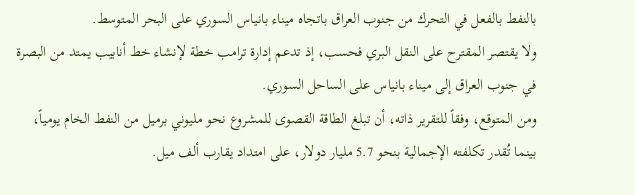بالنفط بالفعل في التحرك من جنوب العراق باتجاه ميناء بانياس السوري على البحر المتوسط.
ولا يقتصر المقترح على النقل البري فحسب، إذ تدعم إدارة ترامب خطة لإنشاء خط أنابيب يمتد من البصرة في جنوب العراق إلى ميناء بانياس على الساحل السوري.
ومن المتوقع، وفقاً للتقرير ذاته، أن تبلغ الطاقة القصوى للمشروع نحو مليوني برميل من النفط الخام يومياً، بينما تُقدر تكلفته الإجمالية بنحو 5.7 مليار دولار، على امتداد يقارب ألف ميل.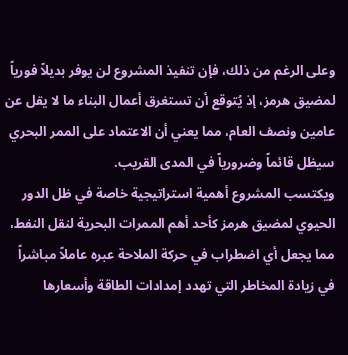وعلى الرغم من ذلك، فإن تنفيذ المشروع لن يوفر بديلاً فورياً لمضيق هرمز، إذ يُتوقع أن تستغرق أعمال البناء ما لا يقل عن عامين ونصف العام، مما يعني أن الاعتماد على الممر البحري سيظل قائماً وضرورياً في المدى القريب.
ويكتسب المشروع أهمية استراتيجية خاصة في ظل الدور الحيوي لمضيق هرمز كأحد أهم الممرات البحرية لنقل النفط، مما يجعل أي اضطراب في حركة الملاحة عبره عاملاً مباشراً في زيادة المخاطر التي تهدد إمدادات الطاقة وأسعارها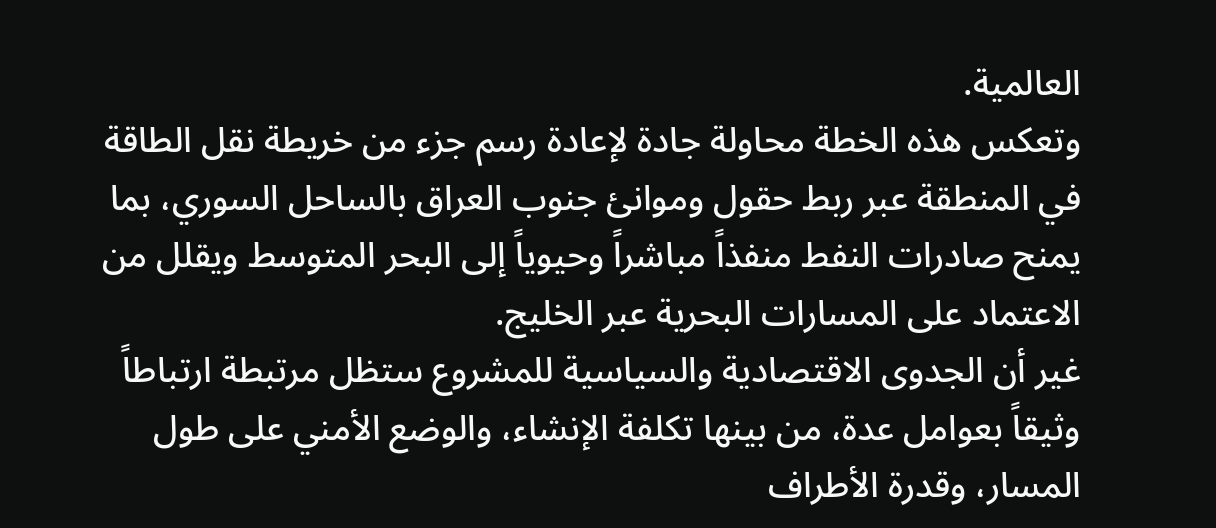العالمية.
وتعكس هذه الخطة محاولة جادة لإعادة رسم جزء من خريطة نقل الطاقة في المنطقة عبر ربط حقول وموانئ جنوب العراق بالساحل السوري، بما يمنح صادرات النفط منفذاً مباشراً وحيوياً إلى البحر المتوسط ويقلل من الاعتماد على المسارات البحرية عبر الخليج.
غير أن الجدوى الاقتصادية والسياسية للمشروع ستظل مرتبطة ارتباطاً وثيقاً بعوامل عدة، من بينها تكلفة الإنشاء، والوضع الأمني على طول المسار، وقدرة الأطراف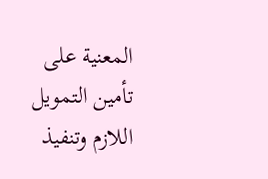المعنية على تأمين التمويل اللازم وتنفيذ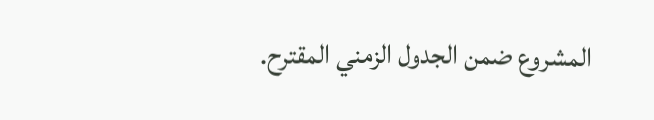المشروع ضمن الجدول الزمني المقترح.